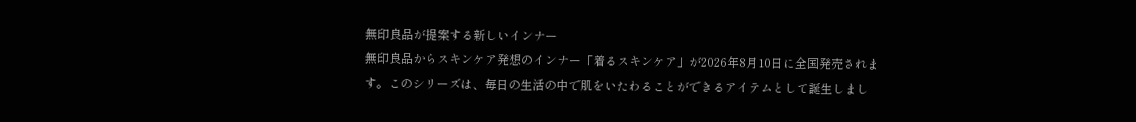無印良品が提案する新しいインナー
無印良品からスキンケア発想のインナー「着るスキンケア」が2026年8月10日に全国発売されます。このシリーズは、毎日の生活の中で肌をいたわることができるアイテムとして誕生しまし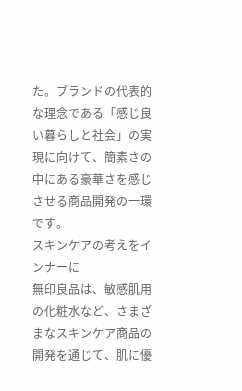た。ブランドの代表的な理念である「感じ良い暮らしと社会」の実現に向けて、簡素さの中にある豪華さを感じさせる商品開発の一環です。
スキンケアの考えをインナーに
無印良品は、敏感肌用の化粧水など、さまざまなスキンケア商品の開発を通じて、肌に優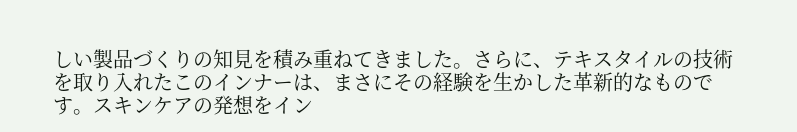しい製品づくりの知見を積み重ねてきました。さらに、テキスタイルの技術を取り入れたこのインナーは、まさにその経験を生かした革新的なものです。スキンケアの発想をイン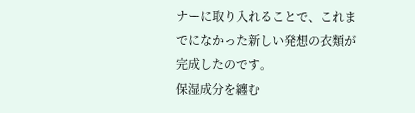ナーに取り入れることで、これまでになかった新しい発想の衣類が完成したのです。
保湿成分を纏む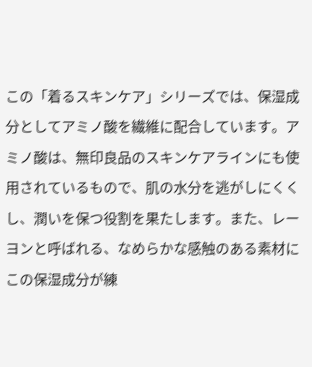この「着るスキンケア」シリーズでは、保湿成分としてアミノ酸を繊維に配合しています。アミノ酸は、無印良品のスキンケアラインにも使用されているもので、肌の水分を逃がしにくくし、潤いを保つ役割を果たします。また、レーヨンと呼ばれる、なめらかな感触のある素材にこの保湿成分が練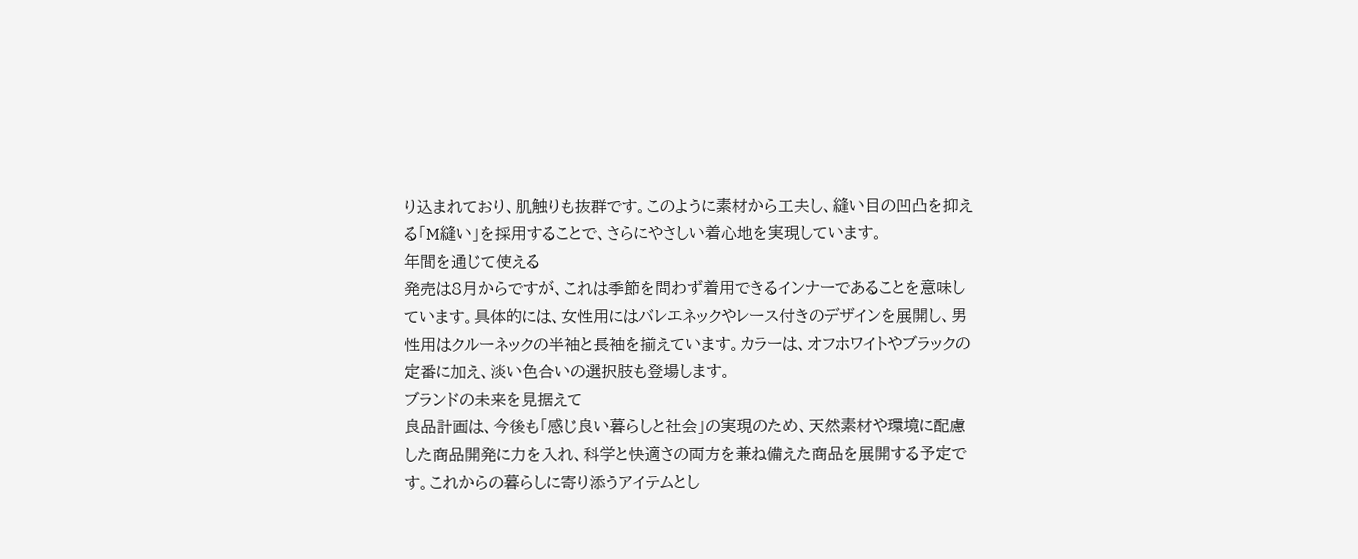り込まれており、肌触りも抜群です。このように素材から工夫し、縫い目の凹凸を抑える「M縫い」を採用することで、さらにやさしい着心地を実現しています。
年間を通じて使える
発売は8月からですが、これは季節を問わず着用できるインナーであることを意味しています。具体的には、女性用にはバレエネックやレース付きのデザインを展開し、男性用はクルーネックの半袖と長袖を揃えています。カラーは、オフホワイトやブラックの定番に加え、淡い色合いの選択肢も登場します。
ブランドの未来を見据えて
良品計画は、今後も「感じ良い暮らしと社会」の実現のため、天然素材や環境に配慮した商品開発に力を入れ、科学と快適さの両方を兼ね備えた商品を展開する予定です。これからの暮らしに寄り添うアイテムとし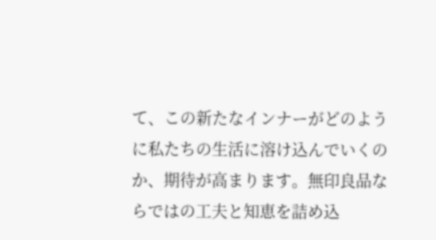て、この新たなインナーがどのように私たちの生活に溶け込んでいくのか、期待が高まります。無印良品ならではの工夫と知恵を詰め込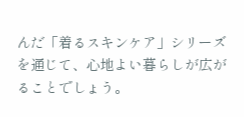んだ「着るスキンケア」シリーズを通じて、心地よい暮らしが広がることでしょう。